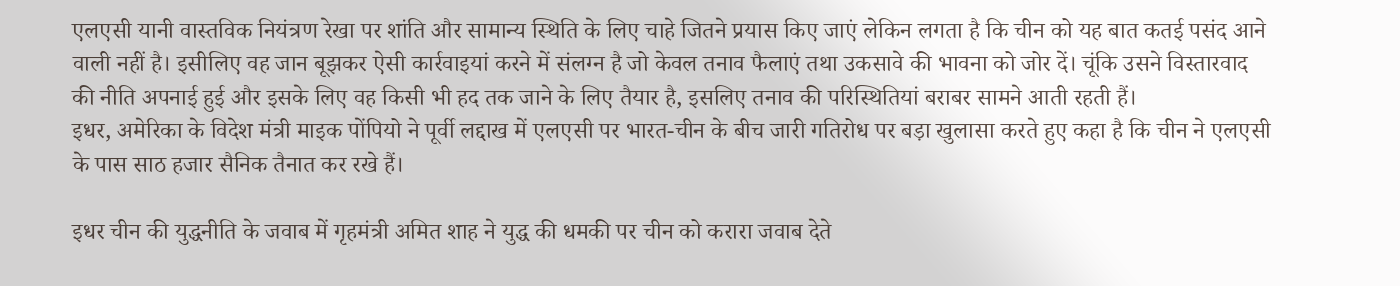एलएसी यानी वास्तविक नियंत्रण रेखा पर शांति और सामान्य स्थिति के लिए चाहे जितने प्रयास किए जाएं लेकिन लगता है कि चीन को यह बात कतई पसंद आने वाली नहीं है। इसीलिए वह जान बूझकर ऐसी कार्रवाइयां करने में संलग्न है जो केवल तनाव फैलाएं तथा उकसावे की भावना को जोर दें। चूंकि उसने विस्तारवाद की नीति अपनाई हुई और इसके लिए वह किसी भी हद तक जाने के लिए तैयार है, इसलिए तनाव की परिस्थितियां बराबर सामने आती रहती हैं।
इधर, अमेरिका के विदेश मंत्री माइक पोंपियो ने पूर्वी लद्दाख में एलएसी पर भारत-चीन के बीच जारी गतिरोध पर बड़ा खुलासा करते हुए कहा है कि चीन ने एलएसी के पास साठ हजार सैनिक तैनात कर रखे हैं।

इधर चीन की युद्धनीति के जवाब में गृहमंत्री अमित शाह ने युद्ध की धमकी पर चीन को करारा जवाब देते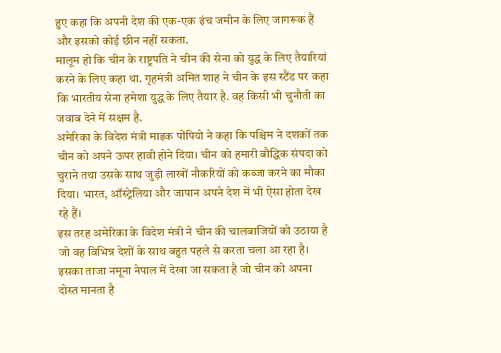हुए कहा कि अपनी देश की एक-एक इंच जमीन के लिए जागरूक हैं और इसको कोई छीन नहीं सकता.
मालूम हो कि चीन के राष्ट्रपति ने चीन की सेना को युद्ध के लिए तैयारियां करने के लिए कहा था. गृहमंत्री अमित शाह ने चीन के इस स्टैंड पर कहा कि भारतीय सेना हमेशा युद्ध के लिए तैयार है. वह किसी भी चुनौती का जवाब देने में सक्षम है.
अमेरिका के विदेश मंत्री माइक पोंपियो ने कहा कि पश्चिम ने दशकों तक चीन को अपने ऊपर हावी होने दिया। चीन को हमारी बौद्धिक संपदा को चुराने तथा उसके साथ जुड़ी लाखों नौकरियों को कब्जा करने का मौका दिया। भारत, ऑस्ट्रेलिया और जापान अपने देश में भी ऐसा होता देख रहे हैं।
इस तरह अमेरिका के विदेश मंत्री ने चीन की चालबाजियों को उठाया है जो वह विभिन्न देशों के साथ बहुत पहले से करता चला आ रहा है। इसका ताजा नमूना नेपाल में देखा जा सकता है जो चीन को अपना दोस्त मानता है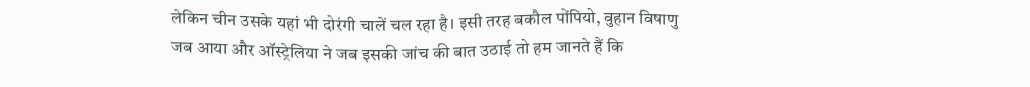लेकिन चीन उसके यहां भी दोरंगी चालें चल रहा है। इसी तरह बकौल पोंपियो, वुहान विषाणु जब आया और ऑस्ट्रेलिया ने जब इसकी जांच की बात उठाई तो हम जानते हैं कि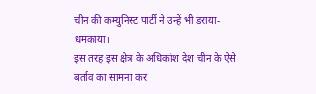चीन की कम्युनिस्ट पार्टी ने उन्हें भी डराया-धमकाया।
इस तरह इस क्षेत्र के अधिकांश देश चीन के ऐसे बर्ताव का सामना कर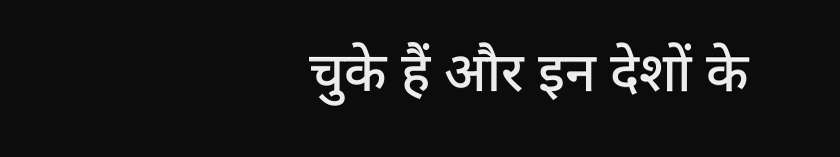चुके हैं और इन देशों के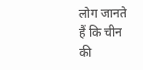लोग जानते हैं कि चीन की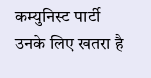कम्युनिस्ट पार्टी उनके लिए खतरा है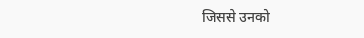जिससे उनको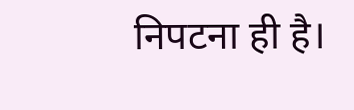निपटना ही है।